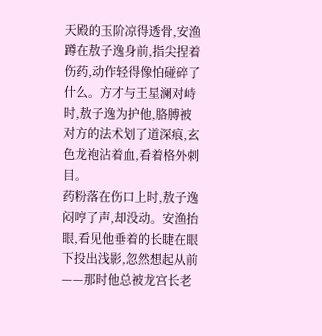天殿的玉阶凉得透骨,安渔蹲在敖子逸身前,指尖捏着伤药,动作轻得像怕碰碎了什么。方才与王星澜对峙时,敖子逸为护他,胳膊被对方的法术划了道深痕,玄色龙袍沾着血,看着格外刺目。
药粉落在伤口上时,敖子逸闷哼了声,却没动。安渔抬眼,看见他垂着的长睫在眼下投出浅影,忽然想起从前——那时他总被龙宫长老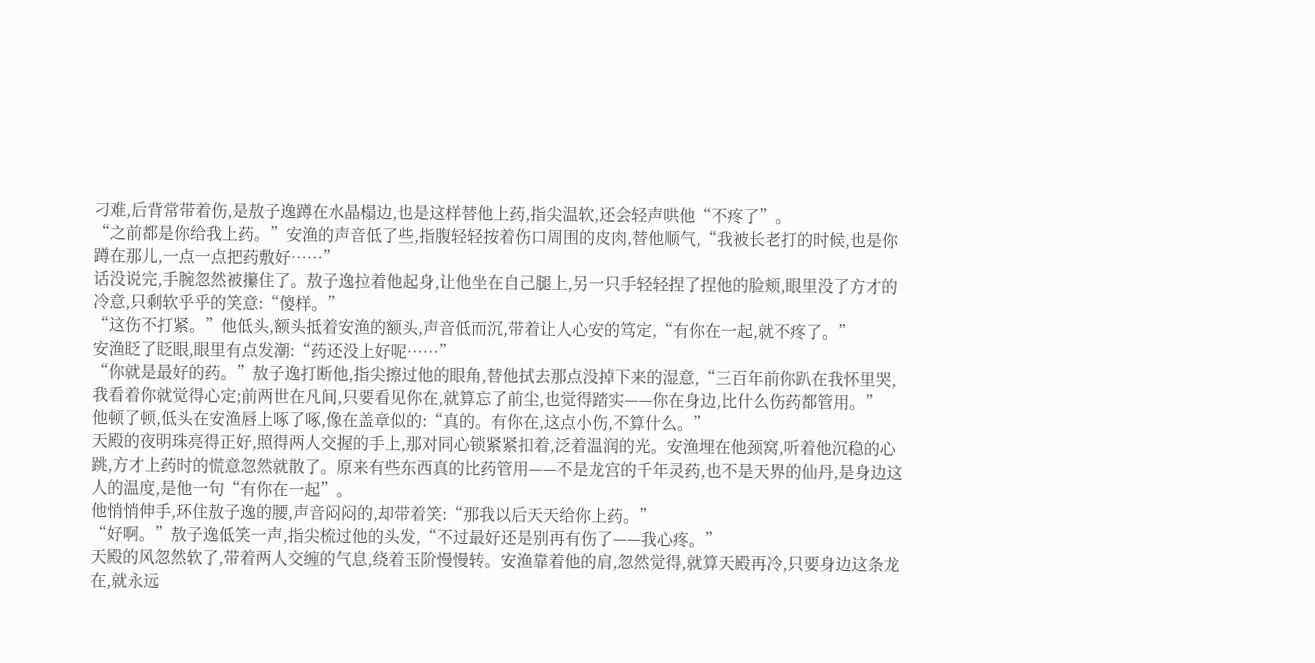刁难,后背常带着伤,是敖子逸蹲在水晶榻边,也是这样替他上药,指尖温软,还会轻声哄他“不疼了”。
“之前都是你给我上药。”安渔的声音低了些,指腹轻轻按着伤口周围的皮肉,替他顺气,“我被长老打的时候,也是你蹲在那儿,一点一点把药敷好……”
话没说完,手腕忽然被攥住了。敖子逸拉着他起身,让他坐在自己腿上,另一只手轻轻捏了捏他的脸颊,眼里没了方才的冷意,只剩软乎乎的笑意:“傻样。”
“这伤不打紧。”他低头,额头抵着安渔的额头,声音低而沉,带着让人心安的笃定,“有你在一起,就不疼了。”
安渔眨了眨眼,眼里有点发潮:“药还没上好呢……”
“你就是最好的药。”敖子逸打断他,指尖擦过他的眼角,替他拭去那点没掉下来的湿意,“三百年前你趴在我怀里哭,我看着你就觉得心定;前两世在凡间,只要看见你在,就算忘了前尘,也觉得踏实——你在身边,比什么伤药都管用。”
他顿了顿,低头在安渔唇上啄了啄,像在盖章似的:“真的。有你在,这点小伤,不算什么。”
天殿的夜明珠亮得正好,照得两人交握的手上,那对同心锁紧紧扣着,泛着温润的光。安渔埋在他颈窝,听着他沉稳的心跳,方才上药时的慌意忽然就散了。原来有些东西真的比药管用——不是龙宫的千年灵药,也不是天界的仙丹,是身边这人的温度,是他一句“有你在一起”。
他悄悄伸手,环住敖子逸的腰,声音闷闷的,却带着笑:“那我以后天天给你上药。”
“好啊。”敖子逸低笑一声,指尖梳过他的头发,“不过最好还是别再有伤了——我心疼。”
天殿的风忽然软了,带着两人交缠的气息,绕着玉阶慢慢转。安渔靠着他的肩,忽然觉得,就算天殿再冷,只要身边这条龙在,就永远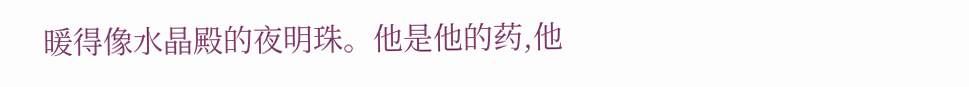暖得像水晶殿的夜明珠。他是他的药,他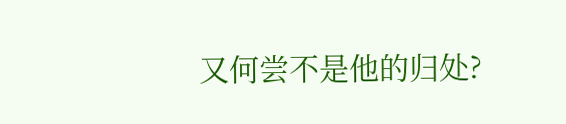又何尝不是他的归处?